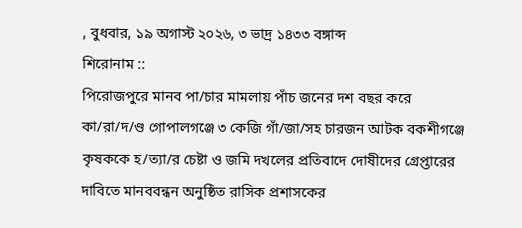, বুধবার, ১৯ অগাস্ট ২০২৬, ৩ ভাদ্র ১৪৩৩ বঙ্গাব্দ
শিরোনাম ::
পিরোজপুরে মানব পা/চার মামলায় পাঁচ জনের দশ বছর করে কা/রা/দ/ণ্ড গোপালগঞ্জে ৩ কেজি গাঁ/জা/সহ চারজন আটক বকশীগঞ্জে কৃষককে হ/ত্যা/র চেষ্টা ও জমি দখলের প্রতিবাদে দোষীদের গ্রেপ্তারের দাবিতে মানববন্ধন অনুষ্ঠিত রাসিক প্রশাসকের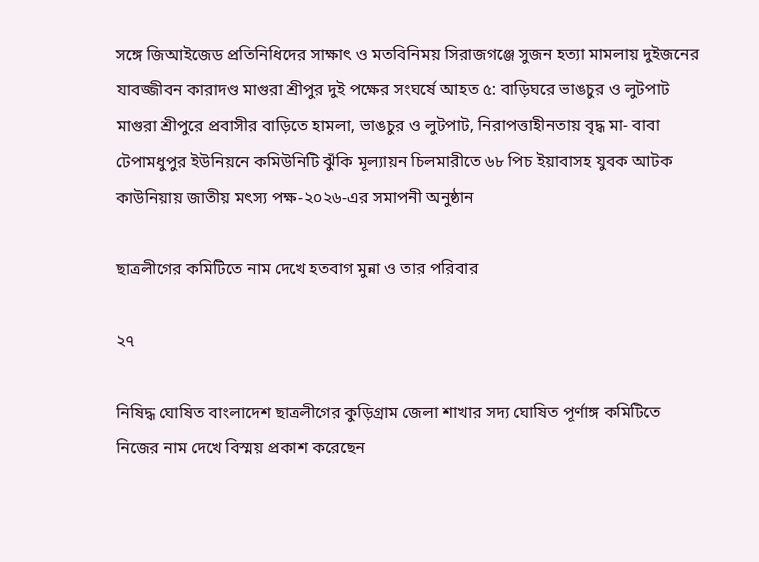সঙ্গে জিআইজেড প্রতিনিধিদের সাক্ষাৎ ও মতবিনিময় সিরাজগঞ্জে সুজন হত্যা মামলায় দুইজনের যাবজ্জীবন কারাদণ্ড মাগুরা শ্রীপুর দুই পক্ষের সংঘর্ষে আহত ৫: বাড়িঘরে ভাঙচুর ও লুটপাট মাগুরা শ্রীপুরে প্রবাসীর বাড়িতে হামলা, ভাঙচুর ও লুটপাট, নিরাপত্তাহীনতায় বৃদ্ধ মা- বাবা টেপামধুপুর ইউনিয়নে কমিউনিটি ঝুঁকি মূল্যায়ন চিলমারীতে ৬৮ পিচ ইয়াবাসহ যুবক আটক কাউনিয়ায় জাতীয় মৎস্য পক্ষ-২০২৬-এর সমাপনী অনুষ্ঠান

ছাত্রলীগের কমিটিতে নাম দেখে হতবাগ মুন্না ও তার পরিবার

২৭

নিষিদ্ধ ঘোষিত বাংলাদেশ ছাত্রলীগের কুড়িগ্রাম জেলা শাখার সদ্য ঘোষিত পূর্ণাঙ্গ কমিটিতে নিজের নাম দেখে বিস্ময় প্রকাশ করেছেন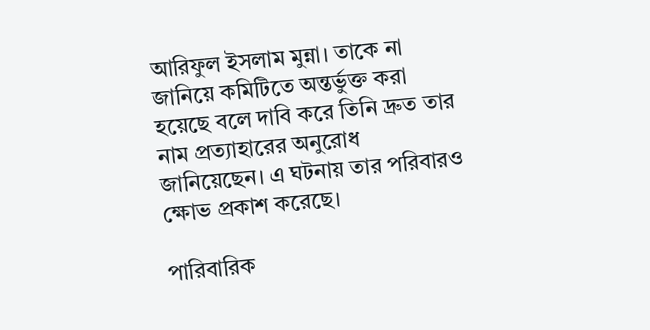আরিফুল ইসলাম মুন্না। তাকে না জানিয়ে কমিটিতে অন্তর্ভুক্ত করা হয়েছে বলে দাবি করে তিনি দ্রুত তার নাম প্রত্যাহারের অনুরোধ জানিয়েছেন। এ ঘটনায় তার পরিবারও ক্ষোভ প্রকাশ করেছে।

পারিবারিক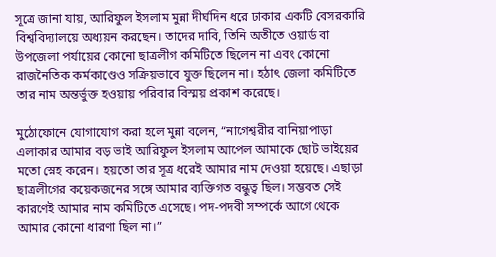সূত্রে জানা যায়, আরিফুল ইসলাম মুন্না দীর্ঘদিন ধরে ঢাকার একটি বেসরকারি বিশ্ববিদ্যালয়ে অধ্যয়ন করছেন। তাদের দাবি, তিনি অতীতে ওয়ার্ড বা উপজেলা পর্যায়ের কোনো ছাত্রলীগ কমিটিতে ছিলেন না এবং কোনো রাজনৈতিক কর্মকাণ্ডেও সক্রিয়ভাবে যুক্ত ছিলেন না। হঠাৎ জেলা কমিটিতে তার নাম অন্তর্ভুক্ত হওয়ায় পরিবার বিস্ময় প্রকাশ করেছে।

মুঠোফোনে যোগাযোগ করা হলে মুন্না বলেন, “নাগেশ্বরীর বানিয়াপাড়া এলাকার আমার বড় ভাই আরিফুল ইসলাম আপেল আমাকে ছোট ভাইয়ের মতো স্নেহ করেন। হয়তো তার সূত্র ধরেই আমার নাম দেওয়া হয়েছে। এছাড়া ছাত্রলীগের কয়েকজনের সঙ্গে আমার ব্যক্তিগত বন্ধুত্ব ছিল। সম্ভবত সেই কারণেই আমার নাম কমিটিতে এসেছে। পদ-পদবী সম্পর্কে আগে থেকে আমার কোনো ধারণা ছিল না।”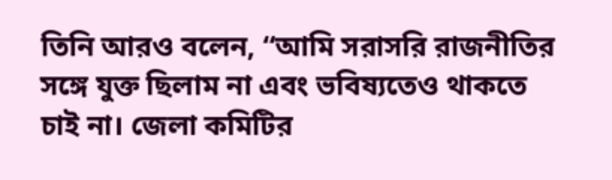তিনি আরও বলেন, “আমি সরাসরি রাজনীতির সঙ্গে যুক্ত ছিলাম না এবং ভবিষ্যতেও থাকতে চাই না। জেলা কমিটির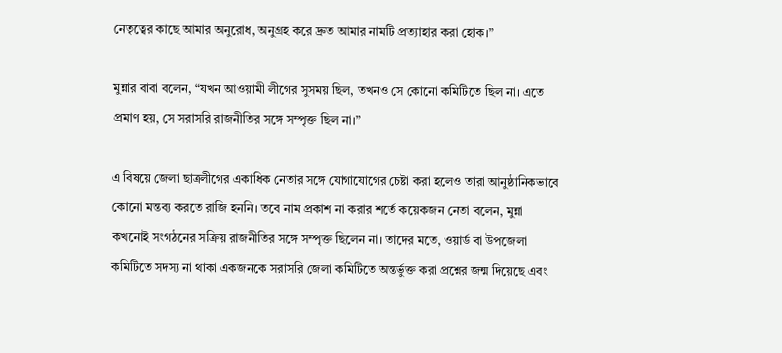নেতৃত্বের কাছে আমার অনুরোধ, অনুগ্রহ করে দ্রুত আমার নামটি প্রত্যাহার করা হোক।”

মুন্নার বাবা বলেন, “যখন আওয়ামী লীগের সুসময় ছিল, তখনও সে কোনো কমিটিতে ছিল না। এতে প্রমাণ হয়, সে সরাসরি রাজনীতির সঙ্গে সম্পৃক্ত ছিল না।”

এ বিষয়ে জেলা ছাত্রলীগের একাধিক নেতার সঙ্গে যোগাযোগের চেষ্টা করা হলেও তারা আনুষ্ঠানিকভাবে কোনো মন্তব্য করতে রাজি হননি। তবে নাম প্রকাশ না করার শর্তে কয়েকজন নেতা বলেন, মুন্না কখনোই সংগঠনের সক্রিয় রাজনীতির সঙ্গে সম্পৃক্ত ছিলেন না। তাদের মতে, ওয়ার্ড বা উপজেলা কমিটিতে সদস্য না থাকা একজনকে সরাসরি জেলা কমিটিতে অন্তর্ভুক্ত করা প্রশ্নের জন্ম দিয়েছে এবং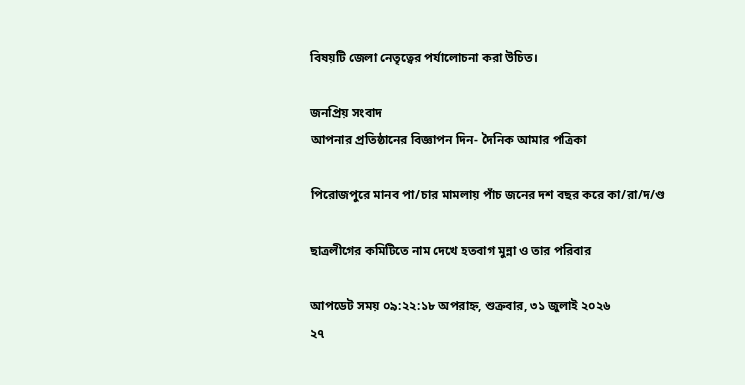বিষয়টি জেলা নেতৃত্বের পর্যালোচনা করা উচিত।

জনপ্রিয় সংবাদ
আপনার প্রতিষ্ঠানের বিজ্ঞাপন দিন- দৈনিক আমার পত্রিকা

পিরোজপুরে মানব পা/চার মামলায় পাঁচ জনের দশ বছর করে কা/রা/দ/ণ্ড

ছাত্রলীগের কমিটিতে নাম দেখে হতবাগ মুন্না ও তার পরিবার

আপডেট সময় ০৯:২২:১৮ অপরাহ্ন, শুক্রবার, ৩১ জুলাই ২০২৬
২৭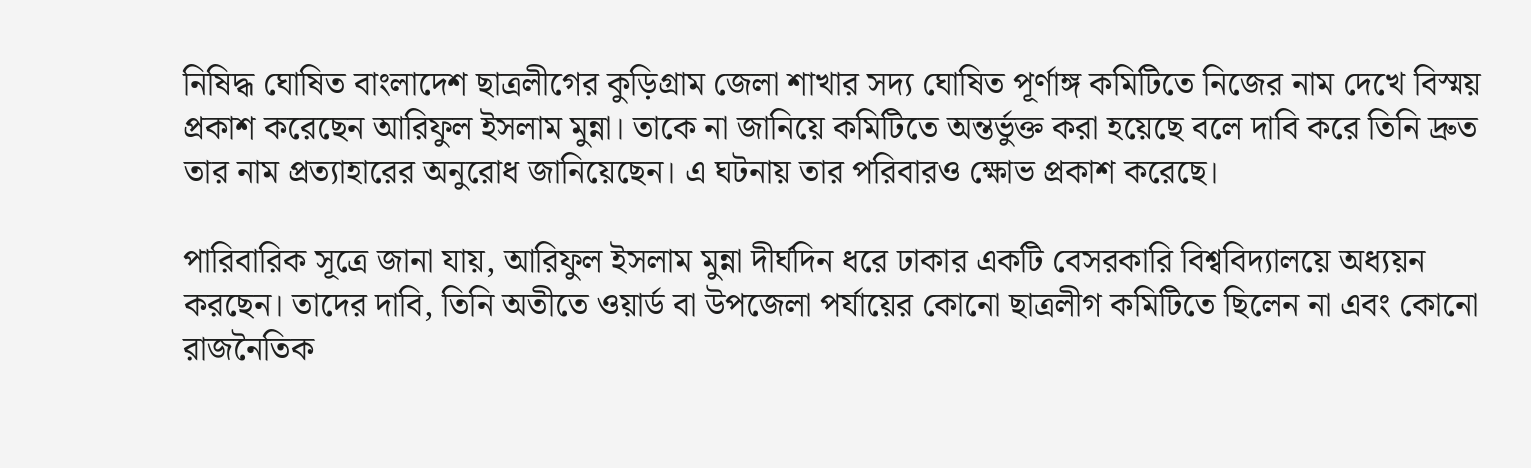নিষিদ্ধ ঘোষিত বাংলাদেশ ছাত্রলীগের কুড়িগ্রাম জেলা শাখার সদ্য ঘোষিত পূর্ণাঙ্গ কমিটিতে নিজের নাম দেখে বিস্ময় প্রকাশ করেছেন আরিফুল ইসলাম মুন্না। তাকে না জানিয়ে কমিটিতে অন্তর্ভুক্ত করা হয়েছে বলে দাবি করে তিনি দ্রুত তার নাম প্রত্যাহারের অনুরোধ জানিয়েছেন। এ ঘটনায় তার পরিবারও ক্ষোভ প্রকাশ করেছে।

পারিবারিক সূত্রে জানা যায়, আরিফুল ইসলাম মুন্না দীর্ঘদিন ধরে ঢাকার একটি বেসরকারি বিশ্ববিদ্যালয়ে অধ্যয়ন করছেন। তাদের দাবি, তিনি অতীতে ওয়ার্ড বা উপজেলা পর্যায়ের কোনো ছাত্রলীগ কমিটিতে ছিলেন না এবং কোনো রাজনৈতিক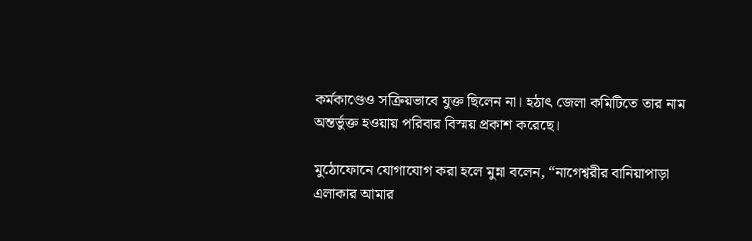কর্মকাণ্ডেও সক্রিয়ভাবে যুক্ত ছিলেন না। হঠাৎ জেলা কমিটিতে তার নাম অন্তর্ভুক্ত হওয়ায় পরিবার বিস্ময় প্রকাশ করেছে।

মুঠোফোনে যোগাযোগ করা হলে মুন্না বলেন, “নাগেশ্বরীর বানিয়াপাড়া এলাকার আমার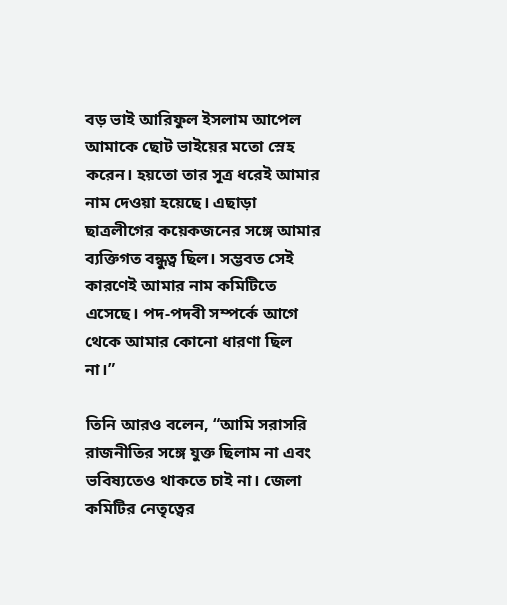বড় ভাই আরিফুল ইসলাম আপেল আমাকে ছোট ভাইয়ের মতো স্নেহ করেন। হয়তো তার সূত্র ধরেই আমার নাম দেওয়া হয়েছে। এছাড়া ছাত্রলীগের কয়েকজনের সঙ্গে আমার ব্যক্তিগত বন্ধুত্ব ছিল। সম্ভবত সেই কারণেই আমার নাম কমিটিতে এসেছে। পদ-পদবী সম্পর্কে আগে থেকে আমার কোনো ধারণা ছিল না।”

তিনি আরও বলেন, “আমি সরাসরি রাজনীতির সঙ্গে যুক্ত ছিলাম না এবং ভবিষ্যতেও থাকতে চাই না। জেলা কমিটির নেতৃত্বের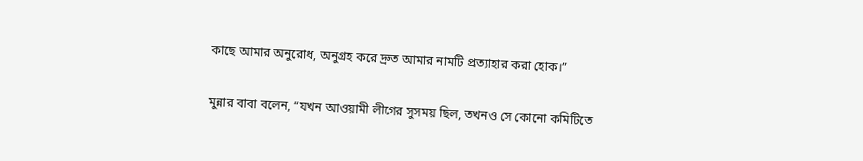কাছে আমার অনুরোধ, অনুগ্রহ করে দ্রুত আমার নামটি প্রত্যাহার করা হোক।”

মুন্নার বাবা বলেন, “যখন আওয়ামী লীগের সুসময় ছিল, তখনও সে কোনো কমিটিতে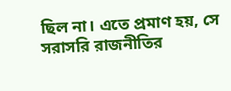ছিল না। এতে প্রমাণ হয়, সে সরাসরি রাজনীতির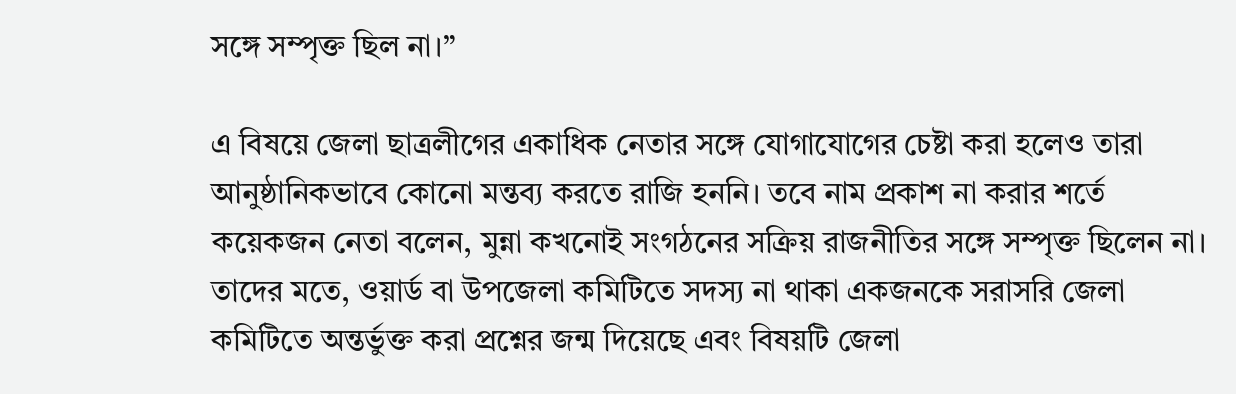সঙ্গে সম্পৃক্ত ছিল না।”

এ বিষয়ে জেলা ছাত্রলীগের একাধিক নেতার সঙ্গে যোগাযোগের চেষ্টা করা হলেও তারা আনুষ্ঠানিকভাবে কোনো মন্তব্য করতে রাজি হননি। তবে নাম প্রকাশ না করার শর্তে কয়েকজন নেতা বলেন, মুন্না কখনোই সংগঠনের সক্রিয় রাজনীতির সঙ্গে সম্পৃক্ত ছিলেন না। তাদের মতে, ওয়ার্ড বা উপজেলা কমিটিতে সদস্য না থাকা একজনকে সরাসরি জেলা কমিটিতে অন্তর্ভুক্ত করা প্রশ্নের জন্ম দিয়েছে এবং বিষয়টি জেলা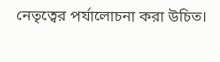নেতৃত্বের পর্যালোচনা করা উচিত।